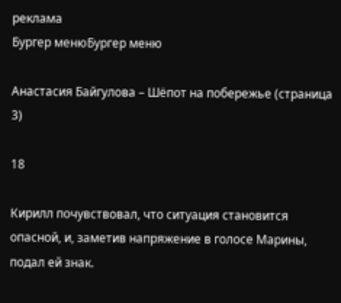реклама
Бургер менюБургер меню

Анастасия Байгулова – Шёпот на побережье (страница 3)

18

Кирилл почувствовал, что ситуация становится опасной, и, заметив напряжение в голосе Марины, подал ей знак.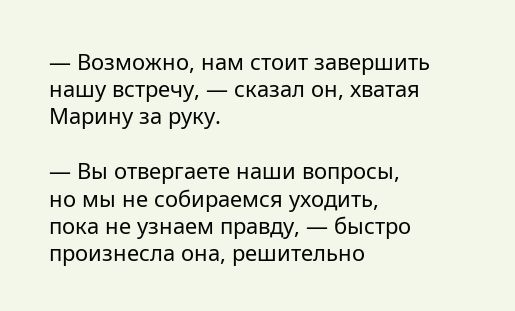— Возможно, нам стоит завершить нашу встречу, — сказал он, хватая Марину за руку.

— Вы отвергаете наши вопросы, но мы не собираемся уходить, пока не узнаем правду, — быстро произнесла она, решительно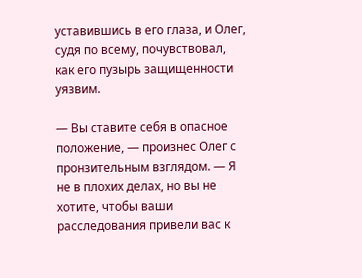уставившись в его глаза, и Олег, судя по всему, почувствовал, как его пузырь защищенности уязвим.

— Вы ставите себя в опасное положение, — произнес Олег с пронзительным взглядом. — Я не в плохих делах, но вы не хотите, чтобы ваши расследования привели вас к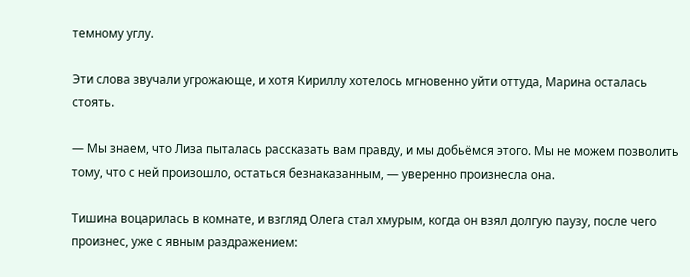темному углу.

Эти слова звучали угрожающе, и хотя Кириллу хотелось мгновенно уйти оттуда, Марина осталась стоять.

— Мы знаем, что Лиза пыталась рассказать вам правду, и мы добьёмся этого. Мы не можем позволить тому, что с ней произошло, остаться безнаказанным, — уверенно произнесла она.

Тишина воцарилась в комнате, и взгляд Олега стал хмурым, когда он взял долгую паузу, после чего произнес, уже с явным раздражением: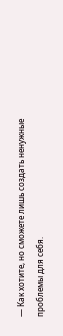— Как хотите, но сможете лишь создать ненужные проблемы для себя.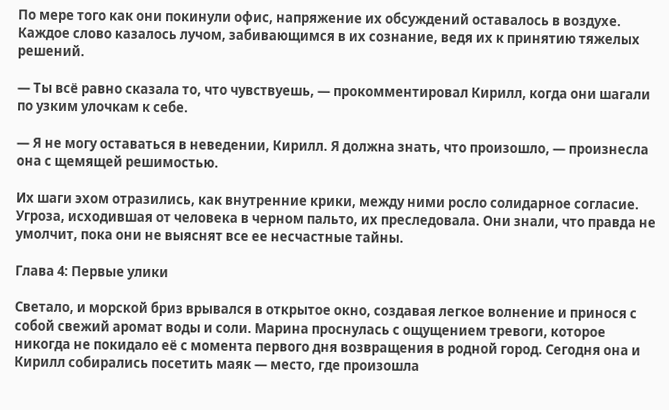По мере того как они покинули офис, напряжение их обсуждений оставалось в воздухе. Каждое слово казалось лучом, забивающимся в их сознание, ведя их к принятию тяжелых решений.

— Ты всё равно сказала то, что чувствуешь, — прокомментировал Кирилл, когда они шагали по узким улочкам к себе.

— Я не могу оставаться в неведении, Кирилл. Я должна знать, что произошло, — произнесла она с щемящей решимостью.

Их шаги эхом отразились, как внутренние крики, между ними росло солидарное согласие. Угроза, исходившая от человека в черном пальто, их преследовала. Они знали, что правда не умолчит, пока они не выяснят все ее несчастные тайны.

Глава 4: Первые улики

Светало, и морской бриз врывался в открытое окно, создавая легкое волнение и принося с собой свежий аромат воды и соли. Марина проснулась с ощущением тревоги, которое никогда не покидало её с момента первого дня возвращения в родной город. Сегодня она и Кирилл собирались посетить маяк — место, где произошла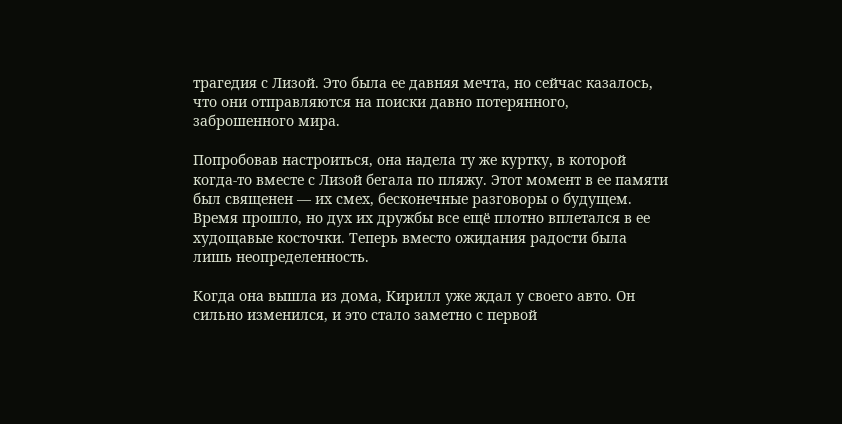трагедия с Лизой. Это была ее давняя мечта, но сейчас казалось, что они отправляются на поиски давно потерянного, заброшенного мира.

Попробовав настроиться, она надела ту же куртку, в которой когда-то вместе с Лизой бегала по пляжу. Этот момент в ее памяти был священен — их смех, бесконечные разговоры о будущем. Время прошло, но дух их дружбы все ещё плотно вплетался в ее худощавые косточки. Теперь вместо ожидания радости была лишь неопределенность.

Когда она вышла из дома, Кирилл уже ждал у своего авто. Он сильно изменился, и это стало заметно с первой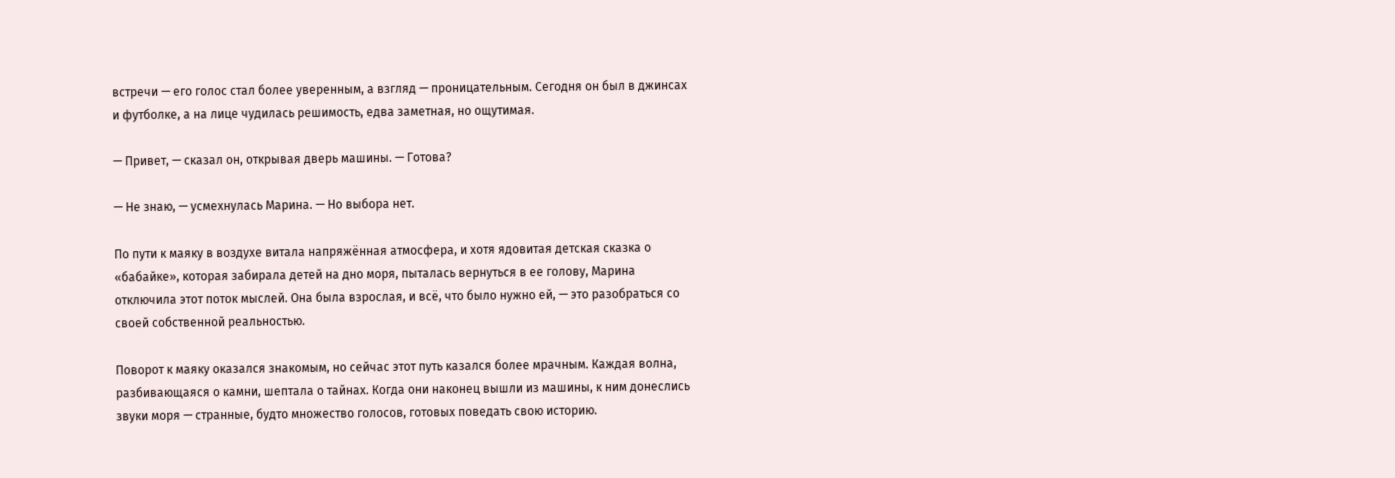встречи — его голос стал более уверенным, а взгляд — проницательным. Сегодня он был в джинсах и футболке, а на лице чудилась решимость, едва заметная, но ощутимая.

— Привет, — сказал он, открывая дверь машины. — Готова?

— Не знаю, — усмехнулась Марина. — Но выбора нет.

По пути к маяку в воздухе витала напряжённая атмосфера, и хотя ядовитая детская сказка о «бабайке», которая забирала детей на дно моря, пыталась вернуться в ее голову, Марина отключила этот поток мыслей. Она была взрослая, и всё, что было нужно ей, — это разобраться со своей собственной реальностью.

Поворот к маяку оказался знакомым, но сейчас этот путь казался более мрачным. Каждая волна, разбивающаяся о камни, шептала о тайнах. Когда они наконец вышли из машины, к ним донеслись звуки моря — странные, будто множество голосов, готовых поведать свою историю.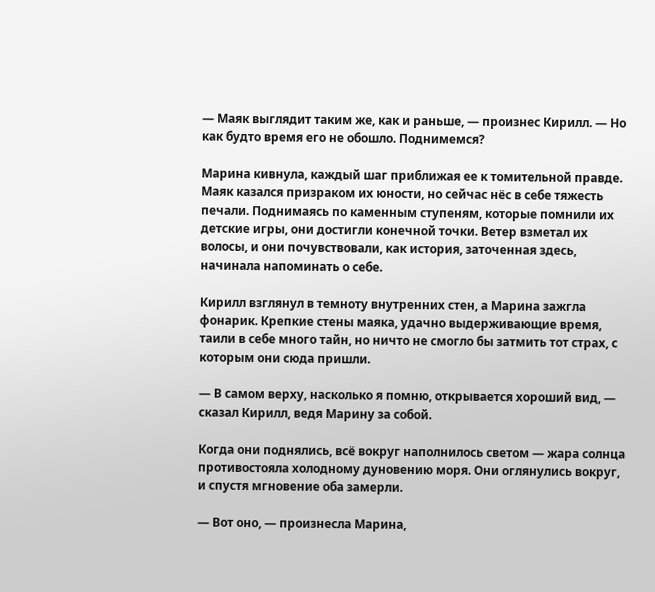— Маяк выглядит таким же, как и раньше, — произнес Кирилл. — Но как будто время его не обошло. Поднимемся?

Марина кивнула, каждый шаг приближая ее к томительной правде. Маяк казался призраком их юности, но сейчас нёс в себе тяжесть печали. Поднимаясь по каменным ступеням, которые помнили их детские игры, они достигли конечной точки. Ветер взметал их волосы, и они почувствовали, как история, заточенная здесь, начинала напоминать о себе.

Кирилл взглянул в темноту внутренних стен, а Марина зажгла фонарик. Крепкие стены маяка, удачно выдерживающие время, таили в себе много тайн, но ничто не смогло бы затмить тот страх, с которым они сюда пришли.

— В самом верху, насколько я помню, открывается хороший вид, — сказал Кирилл, ведя Марину за собой.

Когда они поднялись, всё вокруг наполнилось светом — жара солнца противостояла холодному дуновению моря. Они оглянулись вокруг, и спустя мгновение оба замерли.

— Вот оно, — произнесла Марина,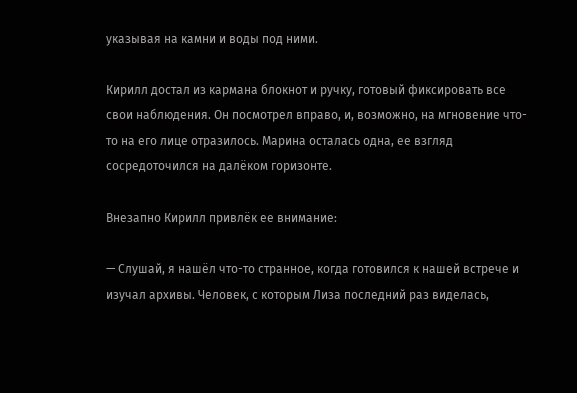указывая на камни и воды под ними.

Кирилл достал из кармана блокнот и ручку, готовый фиксировать все свои наблюдения. Он посмотрел вправо, и, возможно, на мгновение что-то на его лице отразилось. Марина осталась одна, ее взгляд сосредоточился на далёком горизонте.

Внезапно Кирилл привлёк ее внимание:

— Слушай, я нашёл что-то странное, когда готовился к нашей встрече и изучал архивы. Человек, с которым Лиза последний раз виделась,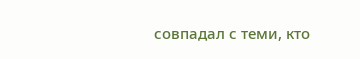совпадал с теми, кто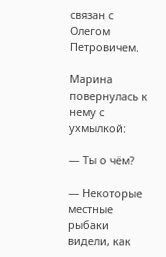связан с Олегом Петровичем.

Марина повернулась к нему с ухмылкой:

— Ты о чём?

— Некоторые местные рыбаки видели, как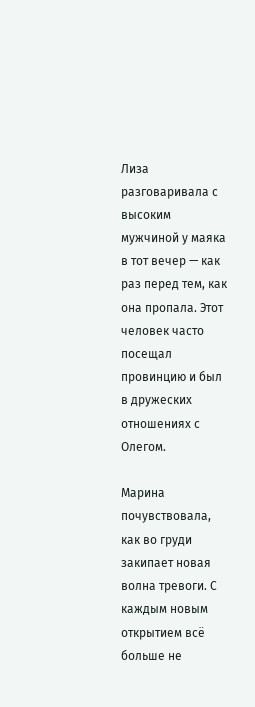Лиза разговаривала с высоким мужчиной у маяка в тот вечер — как раз перед тем, как она пропала. Этот человек часто посещал провинцию и был в дружеских отношениях с Олегом.

Марина почувствовала, как во груди закипает новая волна тревоги. С каждым новым открытием всё больше не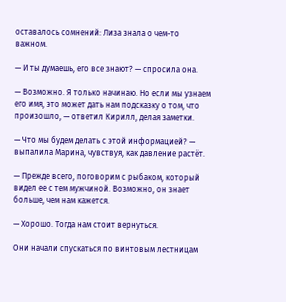оставалось сомнений: Лиза знала о чем-то важном.

— И ты думаешь, его все знают? — спросила она.

— Возможно. Я только начинаю. Но если мы узнаем его имя, это может дать нам подсказку о том, что произошло, — ответил Кирилл, делая заметки.

— Что мы будем делать с этой информацией? — выпалила Марина, чувствуя, как давление растёт.

— Прежде всего, поговорим с рыбаком, который видел ее с тем мужчиной. Возможно, он знает больше, чем нам кажется.

— Хорошо. Тогда нам стоит вернуться.

Они начали спускаться по винтовым лестницам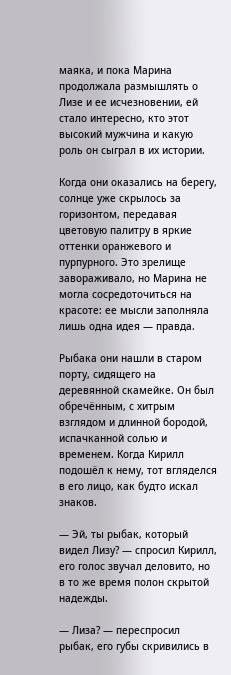маяка, и пока Марина продолжала размышлять о Лизе и ее исчезновении, ей стало интересно, кто этот высокий мужчина и какую роль он сыграл в их истории.

Когда они оказались на берегу, солнце уже скрылось за горизонтом, передавая цветовую палитру в яркие оттенки оранжевого и пурпурного. Это зрелище завораживало, но Марина не могла сосредоточиться на красоте: ее мысли заполняла лишь одна идея — правда.

Рыбака они нашли в старом порту, сидящего на деревянной скамейке. Он был обречённым, с хитрым взглядом и длинной бородой, испачканной солью и временем. Когда Кирилл подошёл к нему, тот вгляделся в его лицо, как будто искал знаков.

— Эй, ты рыбак, который видел Лизу? — спросил Кирилл, его голос звучал деловито, но в то же время полон скрытой надежды.

— Лиза? — переспросил рыбак, его губы скривились в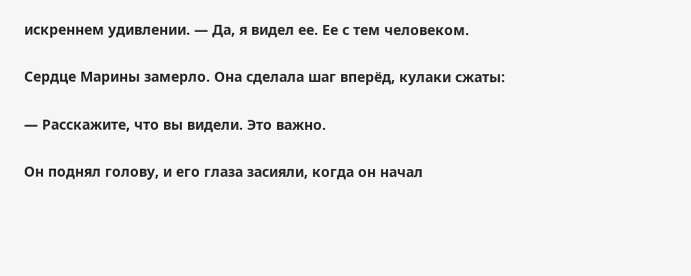искреннем удивлении. — Да, я видел ее. Ее с тем человеком.

Сердце Марины замерло. Она сделала шаг вперёд, кулаки сжаты:

— Расскажите, что вы видели. Это важно.

Он поднял голову, и его глаза засияли, когда он начал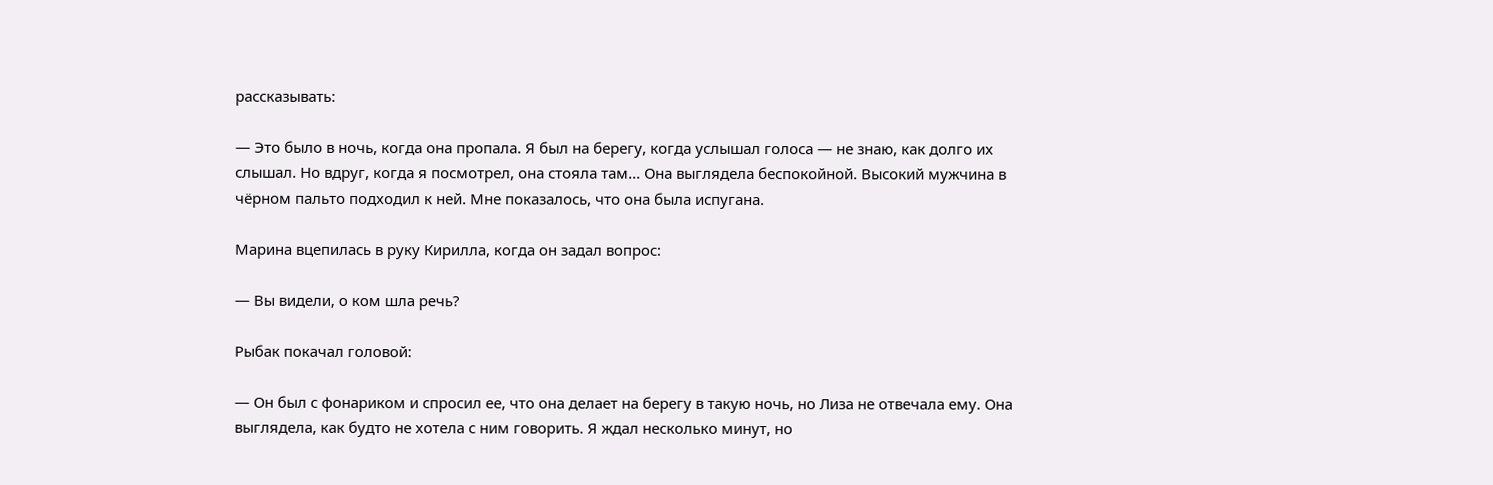рассказывать:

— Это было в ночь, когда она пропала. Я был на берегу, когда услышал голоса — не знаю, как долго их слышал. Но вдруг, когда я посмотрел, она стояла там... Она выглядела беспокойной. Высокий мужчина в чёрном пальто подходил к ней. Мне показалось, что она была испугана.

Марина вцепилась в руку Кирилла, когда он задал вопрос:

— Вы видели, о ком шла речь?

Рыбак покачал головой:

— Он был с фонариком и спросил ее, что она делает на берегу в такую ночь, но Лиза не отвечала ему. Она выглядела, как будто не хотела с ним говорить. Я ждал несколько минут, но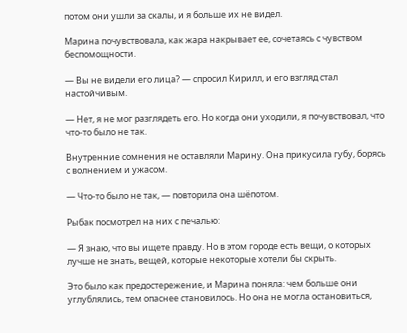потом они ушли за скалы, и я больше их не видел.

Марина почувствовала, как жара накрывает ее, сочетаясь с чувством беспомощности.

— Вы не видели его лица? — спросил Кирилл, и его взгляд стал настойчивым.

— Нет, я не мог разглядеть его. Но когда они уходили, я почувствовал, что что-то было не так.

Внутренние сомнения не оставляли Марину. Она прикусила губу, борясь с волнением и ужасом.

— Что-то было не так, — повторила она шёпотом.

Рыбак посмотрел на них с печалью:

— Я знаю, что вы ищете правду. Но в этом городе есть вещи, о которых лучше не знать, вещей, которые некоторые хотели бы скрыть.

Это было как предостережение, и Марина поняла: чем больше они углублялись, тем опаснее становилось. Но она не могла остановиться,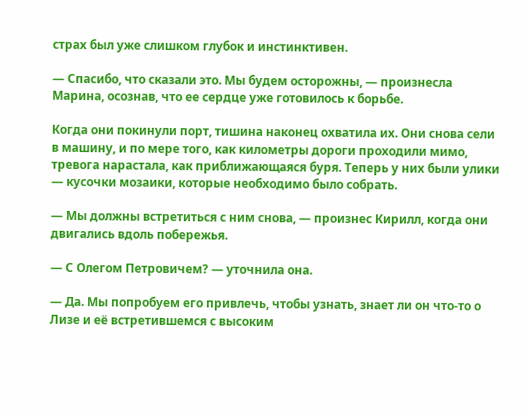страх был уже слишком глубок и инстинктивен.

— Спасибо, что сказали это. Мы будем осторожны, — произнесла Марина, осознав, что ее сердце уже готовилось к борьбе.

Когда они покинули порт, тишина наконец охватила их. Они снова сели в машину, и по мере того, как километры дороги проходили мимо, тревога нарастала, как приближающаяся буря. Теперь у них были улики — кусочки мозаики, которые необходимо было собрать.

— Мы должны встретиться с ним снова, — произнес Кирилл, когда они двигались вдоль побережья.

— С Олегом Петровичем? — уточнила она.

— Да. Мы попробуем его привлечь, чтобы узнать, знает ли он что-то о Лизе и её встретившемся с высоким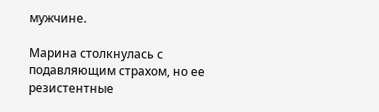мужчине.

Марина столкнулась с подавляющим страхом, но ее резистентные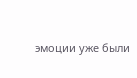эмоции уже были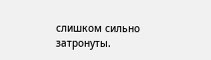слишком сильно затронуты.